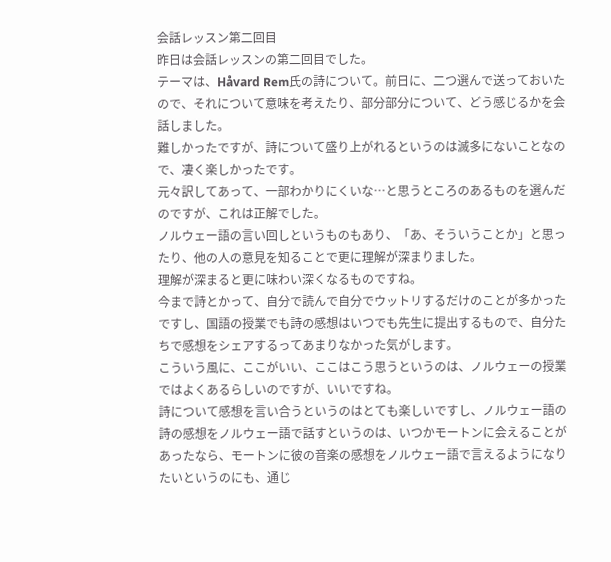会話レッスン第二回目
昨日は会話レッスンの第二回目でした。
テーマは、Håvard Rem氏の詩について。前日に、二つ選んで送っておいたので、それについて意味を考えたり、部分部分について、どう感じるかを会話しました。
難しかったですが、詩について盛り上がれるというのは滅多にないことなので、凄く楽しかったです。
元々訳してあって、一部わかりにくいな…と思うところのあるものを選んだのですが、これは正解でした。
ノルウェー語の言い回しというものもあり、「あ、そういうことか」と思ったり、他の人の意見を知ることで更に理解が深まりました。
理解が深まると更に味わい深くなるものですね。
今まで詩とかって、自分で読んで自分でウットリするだけのことが多かったですし、国語の授業でも詩の感想はいつでも先生に提出するもので、自分たちで感想をシェアするってあまりなかった気がします。
こういう風に、ここがいい、ここはこう思うというのは、ノルウェーの授業ではよくあるらしいのですが、いいですね。
詩について感想を言い合うというのはとても楽しいですし、ノルウェー語の詩の感想をノルウェー語で話すというのは、いつかモートンに会えることがあったなら、モートンに彼の音楽の感想をノルウェー語で言えるようになりたいというのにも、通じ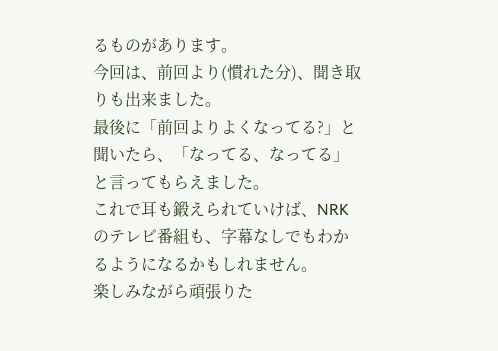るものがあります。
今回は、前回より(慣れた分)、聞き取りも出来ました。
最後に「前回よりよくなってる?」と聞いたら、「なってる、なってる」と言ってもらえました。
これで耳も鍛えられていけば、NRKのテレビ番組も、字幕なしでもわかるようになるかもしれません。
楽しみながら頑張りた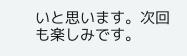いと思います。次回も楽しみです。